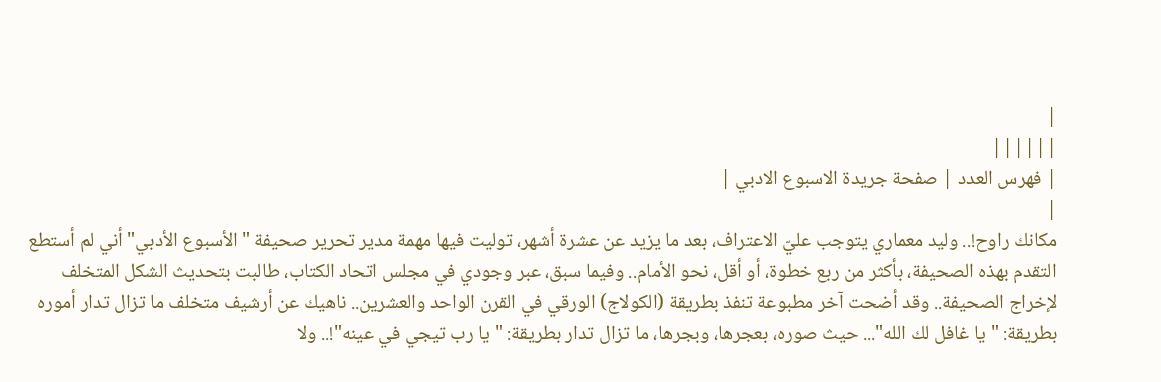|
||||||
| فهرس العدد | صفحة جريدة الاسبوع الادبي |
|
مكانك راوح!.. وليد معماري يتوجب عليّ الاعتراف، بعد ما يزيد عن عشرة أشهر، توليت فيها مهمة مدير تحرير صحيفة "الأسبوع الأدبي" أني لم أستطع التقدم بهذه الصحيفة، بأكثر من ربع خطوة، أو أقل، نحو الأمام.. وفيما سبق، عبر وجودي في مجلس اتحاد الكتاب، طالبت بتحديث الشكل المتخلف لإخراج الصحيفة.. وقد أضحت آخر مطبوعة تنفذ بطريقة (الكولاج) الورقي في القرن الواحد والعشرين.. ناهيك عن أرشيف متخلف ما تزال تدار أموره بطريقة: "يا غافل لك الله"... حيث صوره، بعجرها، وبجرها، ما تزال تدار بطريقة: "يا رب تيجي في عينه"!.. ولا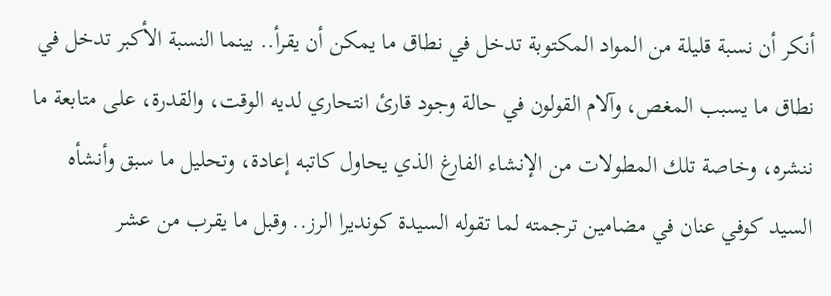أنكر أن نسبة قليلة من المواد المكتوبة تدخل في نطاق ما يمكن أن يقرأ.. بينما النسبة الأكبر تدخل في نطاق ما يسبب المغص، وآلام القولون في حالة وجود قارئ انتحاري لديه الوقت، والقدرة، على متابعة ما ننشره، وخاصة تلك المطولات من الإنشاء الفارغ الذي يحاول كاتبه إعادة، وتحليل ما سبق وأنشأه السيد كوفي عنان في مضامين ترجمته لما تقوله السيدة كونديرا الرز.. وقبل ما يقرب من عشر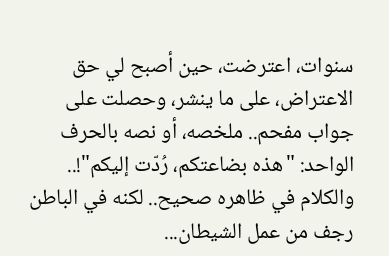سنوات، اعترضت، حين أصبح لي حق الاعتراض، على ما ينشر، وحصلت على جواب مفحم.. ملخصه، أو نصه بالحرف الواحد: "هذه بضاعتكم، رُدّت إليكم"!.. والكلام في ظاهره صحيح.. لكنه في الباطن رجف من عمل الشيطان...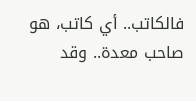فالكاتب.. أي كاتب، هو صاحب معدة.. وقد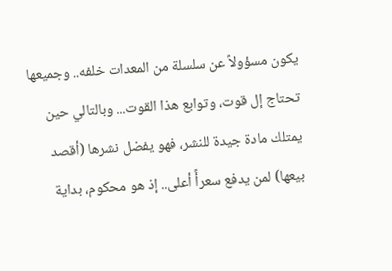يكون مسؤولاً عن سلسلة من المعدات خلفه.. وجميعها تحتاج إل قوت، وتوابع هذا القوت... وبالتالي حين يمتلك مادة جيدة للنشر، فهو يفضل نشرها (أقصد بيعها) لمن يدفع سعرأً أعلى.. إذ هو محكوم، بداية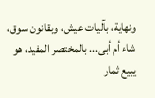ونهاية، بآليات عيش، وبقانون سوق، شاء أم أبى... بالمختصر المفيد، هو يبيع ثمار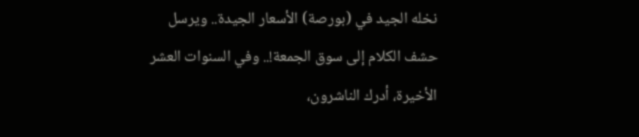نخله الجيد في (بورصة) الأسعار الجيدة.. ويرسل حشف الكلام إلى سوق الجمعة!.. وفي السنوات العشر الأخيرة، أدرك الناشرون،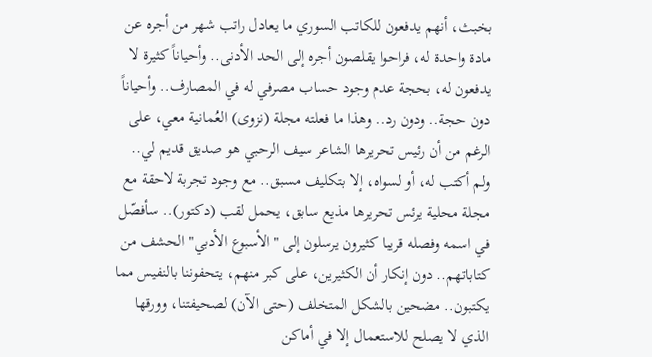بخبث، أنهم يدفعون للكاتب السوري ما يعادل راتب شهر من أجره عن مادة واحدة له، فراحوا يقلصون أجره إلى الحد الأدنى.. وأحياناً كثيرة لا يدفعون له، بحجة عدم وجود حساب مصرفي له في المصارف.. وأحياناً دون حجة.. ودون رد.. وهذا ما فعلته مجلة (نزوى) العُمانية معي، على الرغم من أن رئيس تحريرها الشاعر سيف الرحبي هو صديق قديم لي.. ولم أكتب له، أو لسواه، إلا بتكليف مسبق.. مع وجود تجربة لاحقة مع مجلة محلية يرئس تحريرها مذيع سابق، يحمل لقب (دكتور).. سأفصّل في اسمه وفصله قريبا كثيرون يرسلون إلى "الأسبوع الأدبي" الحشف من كتاباتهم.. دون إنكار أن الكثيرين، على كبر منهم، يتحفوننا بالنفيس مما يكتبون.. مضحين بالشكل المتخلف (حتى الآن) لصحيفتنا، وورقها الذي لا يصلح للاستعمال إلا في أماكن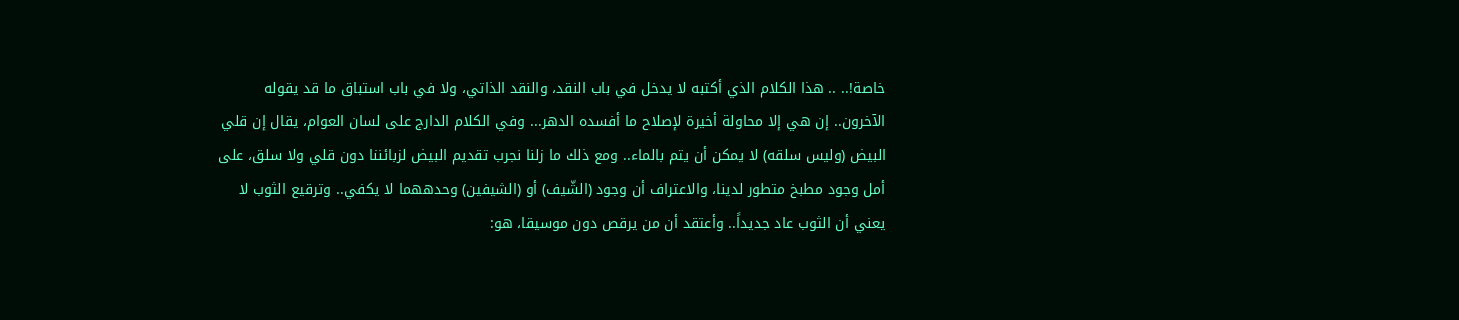خاصة!.. .. هذا الكلام الذي أكتبه لا يدخل في باب النقد، والنقد الذاتي، ولا في باب استباق ما قد يقوله الآخرون.. إن هي إلا محاولة أخيرة لإصلاح ما أفسده الدهر... وفي الكلام الدارج على لسان العوام، يقال إن قلي البيض (وليس سلقه) لا يمكن أن يتم بالماء.. ومع ذلك ما زلنا نجرب تقديم البيض لزبائننا دون قلي ولا سلق، على أمل وجود مطبخ متطور لدينا، والاعتراف أن وجود (الشّيف) أو (الشيفين) وحدههما لا يكفي.. وترقيع الثوب لا يعني أن الثوب عاد جديداً.. وأعتقد أن من يرقص دون موسيقا، هو: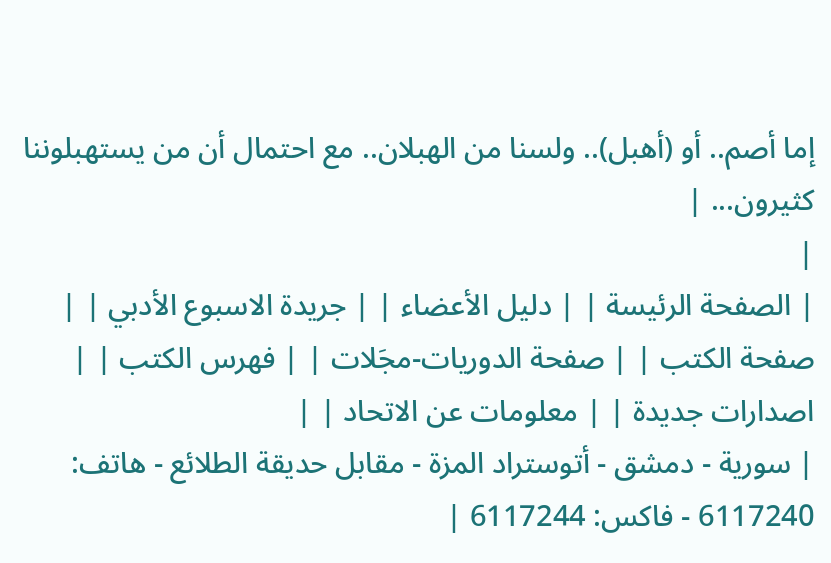إما أصم.. أو (أهبل).. ولسنا من الهبلان.. مع احتمال أن من يستهبلوننا كثيرون... |
|
| الصفحة الرئيسة | | دليل الأعضاء | | جريدة الاسبوع الأدبي | | صفحة الكتب | | صفحة الدوريات-مجَلات | | فهرس الكتب | | اصدارات جديدة | | معلومات عن الاتحاد | |
| سورية - دمشق - أتوستراد المزة - مقابل حديقة الطلائع - هاتف: 6117240 - فاكس: 6117244 |